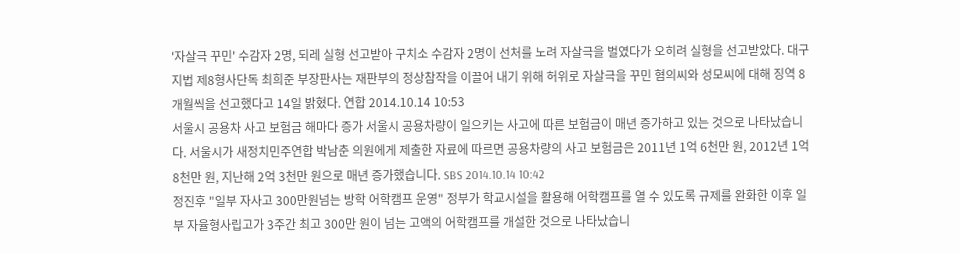'자살극 꾸민' 수감자 2명, 되레 실형 선고받아 구치소 수감자 2명이 선처를 노려 자살극을 벌였다가 오히려 실형을 선고받았다. 대구지법 제8형사단독 최희준 부장판사는 재판부의 정상참작을 이끌어 내기 위해 허위로 자살극을 꾸민 혐의씨와 성모씨에 대해 징역 8개월씩을 선고했다고 14일 밝혔다. 연합 2014.10.14 10:53
서울시 공용차 사고 보험금 해마다 증가 서울시 공용차량이 일으키는 사고에 따른 보험금이 매년 증가하고 있는 것으로 나타났습니다. 서울시가 새정치민주연합 박남춘 의원에게 제출한 자료에 따르면 공용차량의 사고 보험금은 2011년 1억 6천만 원, 2012년 1억 8천만 원, 지난해 2억 3천만 원으로 매년 증가했습니다. SBS 2014.10.14 10:42
정진후 "일부 자사고 300만원넘는 방학 어학캠프 운영" 정부가 학교시설을 활용해 어학캠프를 열 수 있도록 규제를 완화한 이후 일부 자율형사립고가 3주간 최고 300만 원이 넘는 고액의 어학캠프를 개설한 것으로 나타났습니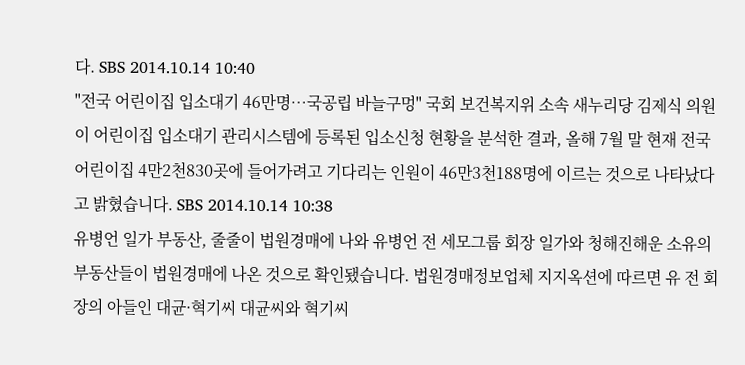다. SBS 2014.10.14 10:40
"전국 어린이집 입소대기 46만명…국공립 바늘구멍" 국회 보건복지위 소속 새누리당 김제식 의원이 어린이집 입소대기 관리시스템에 등록된 입소신청 현황을 분석한 결과, 올해 7월 말 현재 전국 어린이집 4만2천830곳에 들어가려고 기다리는 인원이 46만3천188명에 이르는 것으로 나타났다고 밝혔습니다. SBS 2014.10.14 10:38
유병언 일가 부동산, 줄줄이 법원경매에 나와 유병언 전 세모그룹 회장 일가와 청해진해운 소유의 부동산들이 법원경매에 나온 것으로 확인됐습니다. 법원경매정보업체 지지옥션에 따르면 유 전 회장의 아들인 대균·혁기씨 대균씨와 혁기씨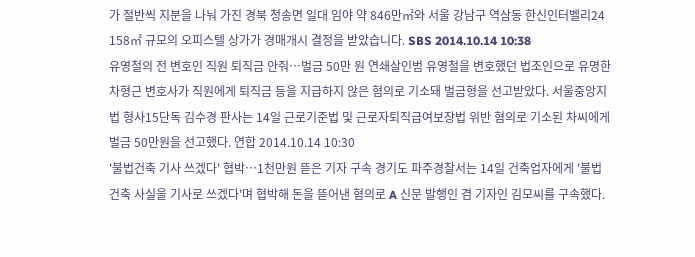가 절반씩 지분을 나눠 가진 경북 청송면 일대 임야 약 846만㎡와 서울 강남구 역삼동 한신인터벨리24 158㎡ 규모의 오피스텔 상가가 경매개시 결정을 받았습니다. SBS 2014.10.14 10:38
유영철의 전 변호인 직원 퇴직금 안줘…벌금 50만 원 연쇄살인범 유영철을 변호했던 법조인으로 유명한 차형근 변호사가 직원에게 퇴직금 등을 지급하지 않은 혐의로 기소돼 벌금형을 선고받았다. 서울중앙지법 형사15단독 김수경 판사는 14일 근로기준법 및 근로자퇴직급여보장법 위반 혐의로 기소된 차씨에게 벌금 50만원을 선고했다. 연합 2014.10.14 10:30
'불법건축 기사 쓰겠다' 협박…1천만원 뜯은 기자 구속 경기도 파주경찰서는 14일 건축업자에게 '불법 건축 사실을 기사로 쓰겠다'며 협박해 돈을 뜯어낸 혐의로 A 신문 발행인 겸 기자인 김모씨를 구속했다.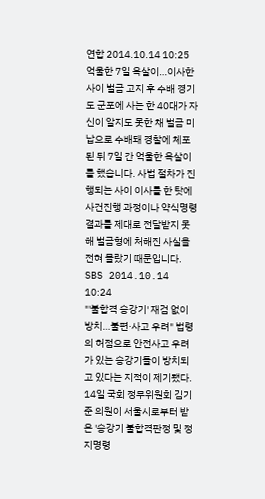연합 2014.10.14 10:25
억울한 7일 옥살이…이사한 사이 벌금 고지 후 수배 경기도 군포에 사는 한 40대가 자신이 알지도 못한 채 벌금 미납으로 수배돼 경찰에 체포된 뒤 7일 간 억울한 옥살이를 했습니다. 사법 절차가 진행되는 사이 이사를 한 탓에 사건진행 과정이나 약식명령 결과를 제대로 전달받지 못해 벌금형에 처해진 사실을 전혀 몰랐기 때문입니다. SBS 2014.10.14 10:24
"'불합격 승강기' 재검 없이 방치…불편·사고 우려" 법령의 허점으로 안전사고 우려가 있는 승강기들이 방치되고 있다는 지적이 제기됐다. 14일 국회 정무위원회 김기준 의원이 서울시로부터 받은 '승강기 불합격판정 및 정지명령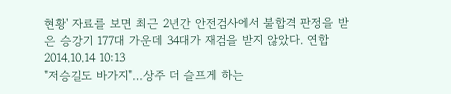현황' 자료를 보면 최근 2년간 안전검사에서 불합격 판정을 받은 승강기 177대 가운데 34대가 재검을 받지 않았다. 연합 2014.10.14 10:13
"저승길도 바가지"…상주 더 슬프게 하는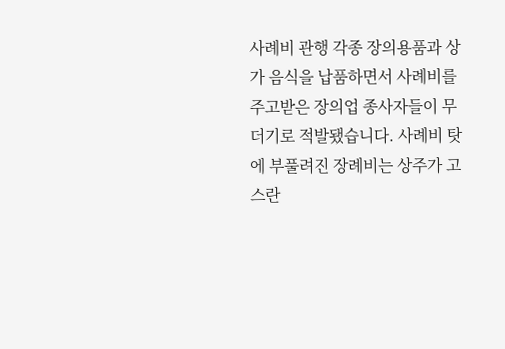사례비 관행 각종 장의용품과 상가 음식을 납품하면서 사례비를 주고받은 장의업 종사자들이 무더기로 적발됐습니다. 사례비 탓에 부풀려진 장례비는 상주가 고스란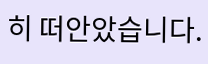히 떠안았습니다.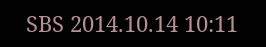SBS 2014.10.14 10:11